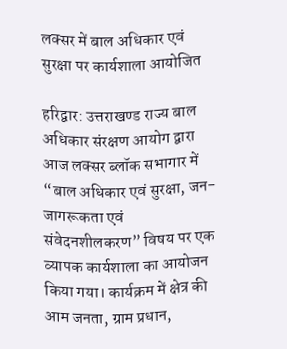लक्सर में बाल अधिकार एवं सुरक्षा पर कार्यशाला आयोजित

हरिद्वार: उत्तराखण्ड राज्य बाल अधिकार संरक्षण आयोग द्वारा आज लक्सर ब्लॉक सभागार में “बाल अधिकार एवं सुरक्षा, जन-जागरूकता एवं संवेदनशीलकरण” विषय पर एक व्यापक कार्यशाला का आयोजन किया गया। कार्यक्रम में क्षेत्र की आम जनता, ग्राम प्रधान,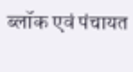ब्लॉक एवं पंचायत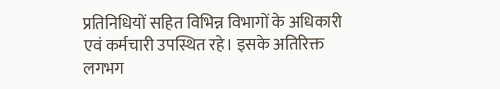प्रतिनिधियों सहित विभिन्न विभागों के अधिकारी एवं कर्मचारी उपस्थित रहे। इसके अतिरिक्त लगभग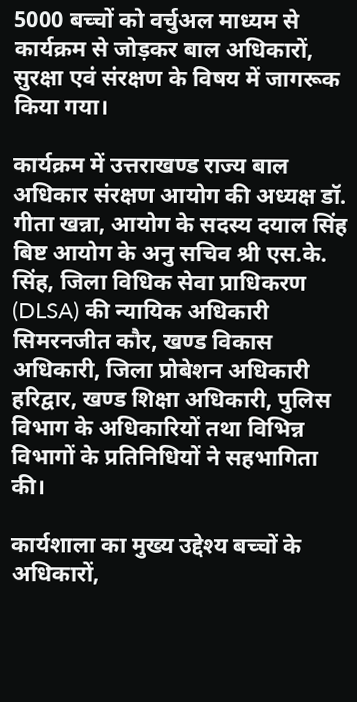5000 बच्चों को वर्चुअल माध्यम से कार्यक्रम से जोड़कर बाल अधिकारों, सुरक्षा एवं संरक्षण के विषय में जागरूक किया गया।

कार्यक्रम में उत्तराखण्ड राज्य बाल अधिकार संरक्षण आयोग की अध्यक्ष डॉ. गीता खन्ना, आयोग के सदस्य दयाल सिंह बिष्ट आयोग के अनु सचिव श्री एस.के. सिंह, जिला विधिक सेवा प्राधिकरण (DLSA) की न्यायिक अधिकारी सिमरनजीत कौर, खण्ड विकास अधिकारी, जिला प्रोबेशन अधिकारी हरिद्वार, खण्ड शिक्षा अधिकारी, पुलिस विभाग के अधिकारियों तथा विभिन्न विभागों के प्रतिनिधियों ने सहभागिता की।

कार्यशाला का मुख्य उद्देश्य बच्चों के अधिकारों,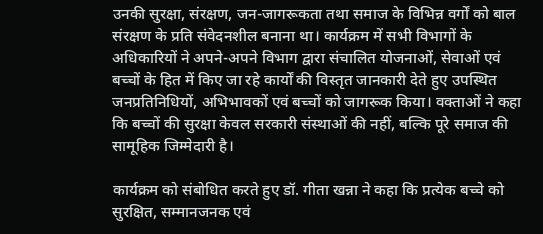उनकी सुरक्षा, संरक्षण, जन-जागरूकता तथा समाज के विभिन्न वर्गों को बाल संरक्षण के प्रति संवेदनशील बनाना था। कार्यक्रम में सभी विभागों के अधिकारियों ने अपने-अपने विभाग द्वारा संचालित योजनाओं, सेवाओं एवं बच्चों के हित में किए जा रहे कार्यों की विस्तृत जानकारी देते हुए उपस्थित जनप्रतिनिधियों, अभिभावकों एवं बच्चों को जागरूक किया। वक्ताओं ने कहा कि बच्चों की सुरक्षा केवल सरकारी संस्थाओं की नहीं, बल्कि पूरे समाज की सामूहिक जिम्मेदारी है।

कार्यक्रम को संबोधित करते हुए डॉ. गीता खन्ना ने कहा कि प्रत्येक बच्चे को सुरक्षित, सम्मानजनक एवं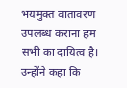भयमुक्त वातावरण उपलब्ध कराना हम सभी का दायित्व है। उन्होंने कहा कि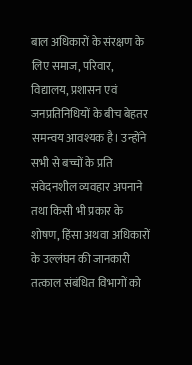बाल अधिकारों के संरक्षण के लिए समाज, परिवार, विद्यालय, प्रशासन एवं जनप्रतिनिधियों के बीच बेहतर समन्वय आवश्यक है। उन्होंने सभी से बच्चों के प्रति संवेदनशील व्यवहार अपनाने तथा किसी भी प्रकार के शोषण, हिंसा अथवा अधिकारों के उल्लंघन की जानकारी तत्काल संबंधित विभागों को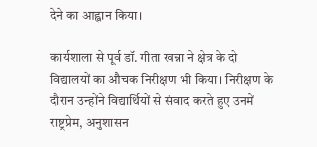देने का आह्वान किया।

कार्यशाला से पूर्व डॉ. गीता खन्ना ने क्षेत्र के दो विद्यालयों का औचक निरीक्षण भी किया। निरीक्षण के दौरान उन्होंने विद्यार्थियों से संवाद करते हुए उनमें राष्ट्रप्रेम, अनुशासन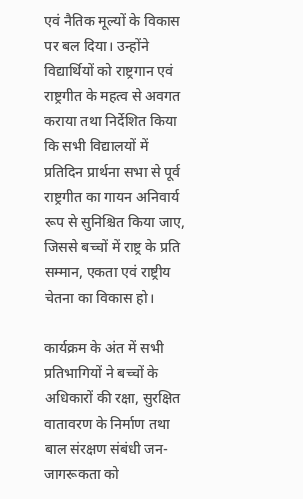एवं नैतिक मूल्यों के विकास पर बल दिया। उन्होंने विद्यार्थियों को राष्ट्रगान एवं राष्ट्रगीत के महत्व से अवगत कराया तथा निर्देशित किया कि सभी विद्यालयों में प्रतिदिन प्रार्थना सभा से पूर्व राष्ट्रगीत का गायन अनिवार्य रूप से सुनिश्चित किया जाए, जिससे बच्चों में राष्ट्र के प्रति सम्मान, एकता एवं राष्ट्रीय चेतना का विकास हो।

कार्यक्रम के अंत में सभी प्रतिभागियों ने बच्चों के अधिकारों की रक्षा, सुरक्षित वातावरण के निर्माण तथा बाल संरक्षण संबंधी जन-जागरूकता को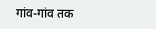गांव-गांव तक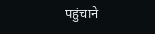पहुंचाने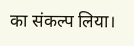का संकल्प लिया।